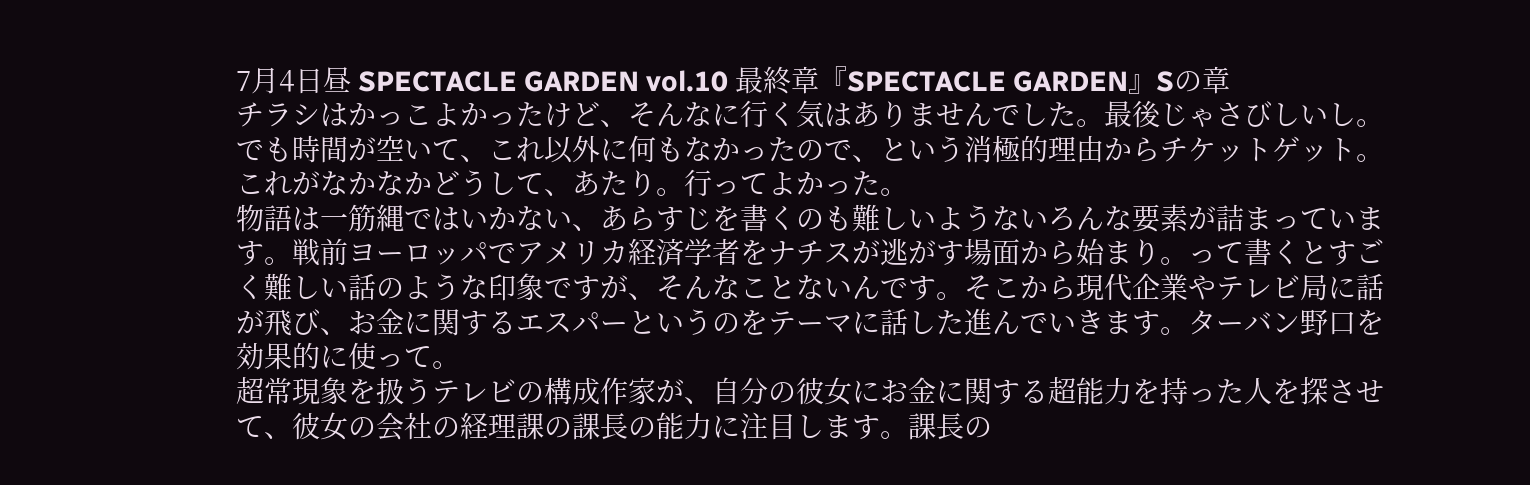7月4日昼 SPECTACLE GARDEN vol.10 最終章『SPECTACLE GARDEN』Sの章
チラシはかっこよかったけど、そんなに行く気はありませんでした。最後じゃさびしいし。
でも時間が空いて、これ以外に何もなかったので、という消極的理由からチケットゲット。
これがなかなかどうして、あたり。行ってよかった。
物語は一筋縄ではいかない、あらすじを書くのも難しいようないろんな要素が詰まっています。戦前ヨーロッパでアメリカ経済学者をナチスが逃がす場面から始まり。って書くとすごく難しい話のような印象ですが、そんなことないんです。そこから現代企業やテレビ局に話が飛び、お金に関するエスパーというのをテーマに話した進んでいきます。ターバン野口を効果的に使って。
超常現象を扱うテレビの構成作家が、自分の彼女にお金に関する超能力を持った人を探させて、彼女の会社の経理課の課長の能力に注目します。課長の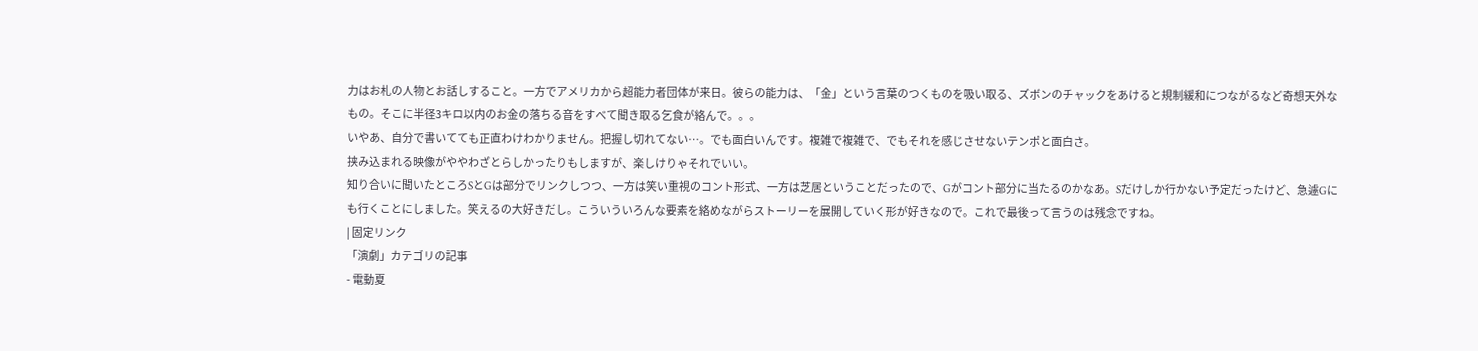力はお札の人物とお話しすること。一方でアメリカから超能力者団体が来日。彼らの能力は、「金」という言葉のつくものを吸い取る、ズボンのチャックをあけると規制緩和につながるなど奇想天外なもの。そこに半径3キロ以内のお金の落ちる音をすべて聞き取る乞食が絡んで。。。
いやあ、自分で書いてても正直わけわかりません。把握し切れてない…。でも面白いんです。複雑で複雑で、でもそれを感じさせないテンポと面白さ。
挟み込まれる映像がややわざとらしかったりもしますが、楽しけりゃそれでいい。
知り合いに聞いたところSとGは部分でリンクしつつ、一方は笑い重視のコント形式、一方は芝居ということだったので、Gがコント部分に当たるのかなあ。Sだけしか行かない予定だったけど、急遽Gにも行くことにしました。笑えるの大好きだし。こういういろんな要素を絡めながらストーリーを展開していく形が好きなので。これで最後って言うのは残念ですね。
| 固定リンク
「演劇」カテゴリの記事
- 電動夏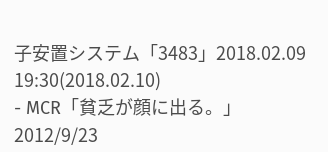子安置システム「3483」2018.02.09 19:30(2018.02.10)
- MCR「貧乏が顔に出る。」2012/9/23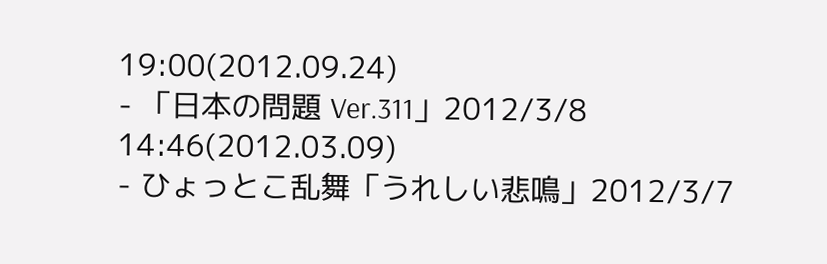19:00(2012.09.24)
- 「日本の問題 Ver.311」2012/3/8 14:46(2012.03.09)
- ひょっとこ乱舞「うれしい悲鳴」2012/3/7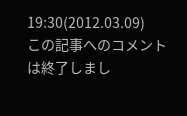19:30(2012.03.09)
この記事へのコメントは終了しまし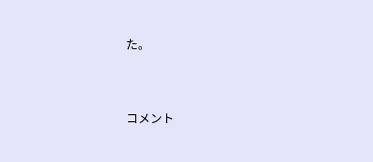た。


コメント